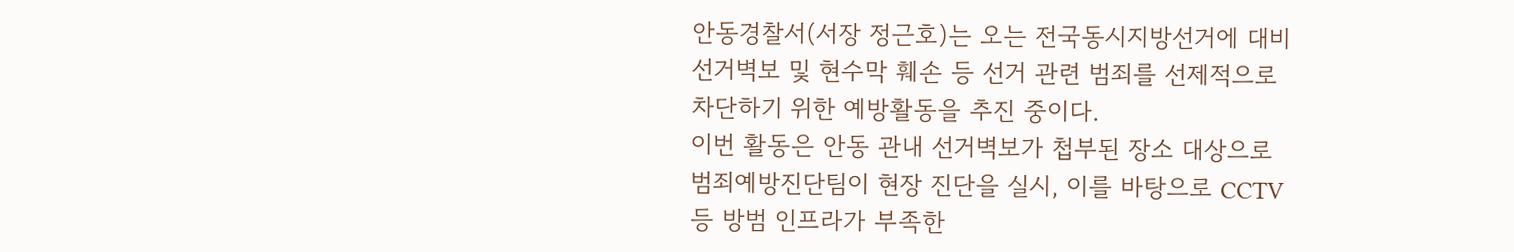안동경찰서(서장 정근호)는 오는 전국동시지방선거에 대비 선거벽보 및 현수막 훼손 등 선거 관련 범죄를 선제적으로 차단하기 위한 예방활동을 추진 중이다.
이번 활동은 안동 관내 선거벽보가 첩부된 장소 대상으로 범죄예방진단팀이 현장 진단을 실시, 이를 바탕으로 CCTV 등 방범 인프라가 부족한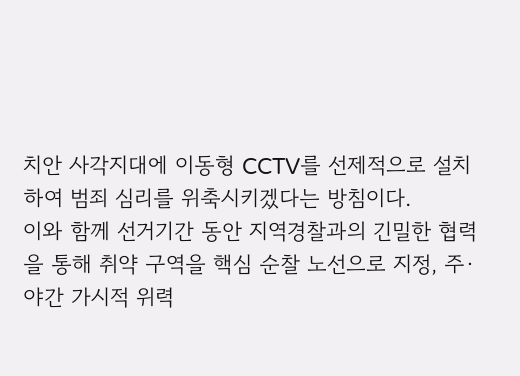치안 사각지대에 이동형 CCTV를 선제적으로 설치하여 범죄 심리를 위축시키겠다는 방침이다.
이와 함께 선거기간 동안 지역경찰과의 긴밀한 협력을 통해 취약 구역을 핵심 순찰 노선으로 지정, 주·야간 가시적 위력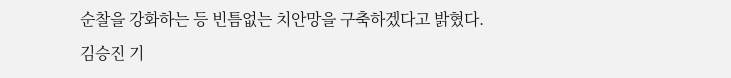순찰을 강화하는 등 빈틈없는 치안망을 구축하겠다고 밝혔다.
김승진 기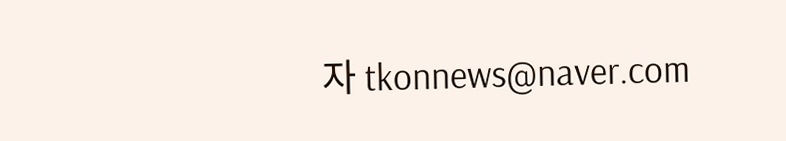자 tkonnews@naver.com